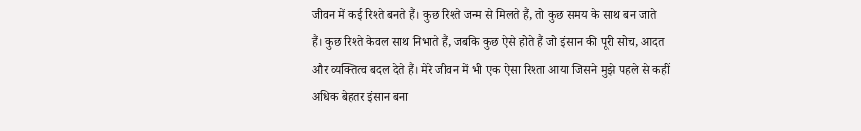जीवन में कई रिश्ते बनते हैं। कुछ रिश्ते जन्म से मिलते हैं, तो कुछ समय के साथ बन जाते हैं। कुछ रिश्ते केवल साथ निभाते हैं, जबकि कुछ ऐसे होते हैं जो इंसान की पूरी सोच, आदत और व्यक्तित्व बदल देते हैं। मेरे जीवन में भी एक ऐसा रिश्ता आया जिसने मुझे पहले से कहीं अधिक बेहतर इंसान बना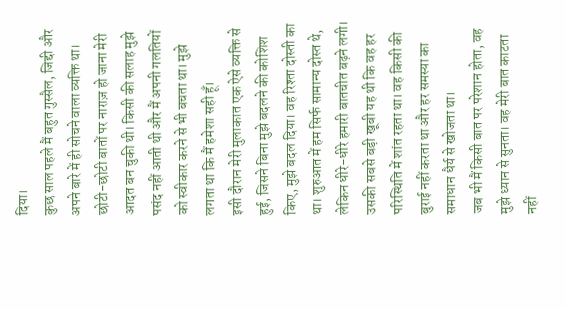दिया।
कुछ साल पहले मैं बहुत गुस्सैल, जिद्दी और अपने बारे में ही सोचने वाला व्यक्ति था। छोटी-छोटी बातों पर नाराज़ हो जाना मेरी आदत बन चुकी थी। किसी की सलाह मुझे पसंद नहीं आती थी और मैं अपनी गलतियों को स्वीकार करने से भी बचता था। मुझे लगता था कि मैं हमेशा सही हूँ।
इसी दौरान मेरी मुलाकात एक ऐसे व्यक्ति से हुई, जिसने बिना मुझे बदलने की कोशिश किए, मुझे बदल दिया। वह रिश्ता दोस्ती का था। शुरुआत में हम सिर्फ सामान्य दोस्त थे, लेकिन धीरे-धीरे हमारी बातचीत बढ़ने लगी। उसकी सबसे बड़ी खूबी यह थी कि वह हर परिस्थिति में शांत रहता था। वह किसी की बुराई नहीं करता था और हर समस्या का समाधान धैर्य से खोजता था।
जब भी मैं किसी बात पर परेशान होता, वह मुझे ध्यान से सुनता। वह मेरी बात काटता नहीं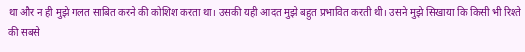था और न ही मुझे गलत साबित करने की कोशिश करता था। उसकी यही आदत मुझे बहुत प्रभावित करती थी। उसने मुझे सिखाया कि किसी भी रिश्ते की सबसे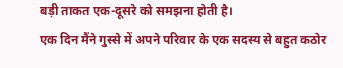बड़ी ताकत एक-दूसरे को समझना होती है।
एक दिन मैंने गुस्से में अपने परिवार के एक सदस्य से बहुत कठोर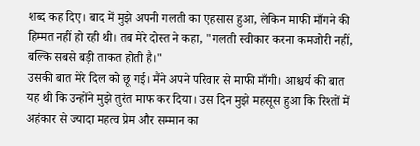शब्द कह दिए। बाद में मुझे अपनी गलती का एहसास हुआ, लेकिन माफी माँगने की हिम्मत नहीं हो रही थी। तब मेरे दोस्त ने कहा, "गलती स्वीकार करना कमजोरी नहीं, बल्कि सबसे बड़ी ताकत होती है।"
उसकी बात मेरे दिल को छू गई। मैंने अपने परिवार से माफी माँगी। आश्चर्य की बात यह थी कि उन्होंने मुझे तुरंत माफ कर दिया। उस दिन मुझे महसूस हुआ कि रिश्तों में अहंकार से ज्यादा महत्व प्रेम और सम्मान का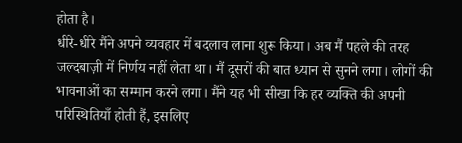होता है।
धीरे-धीरे मैंने अपने व्यवहार में बदलाव लाना शुरू किया। अब मैं पहले की तरह जल्दबाज़ी में निर्णय नहीं लेता था। मैं दूसरों की बात ध्यान से सुनने लगा। लोगों की भावनाओं का सम्मान करने लगा। मैंने यह भी सीखा कि हर व्यक्ति की अपनी परिस्थितियाँ होती हैं, इसलिए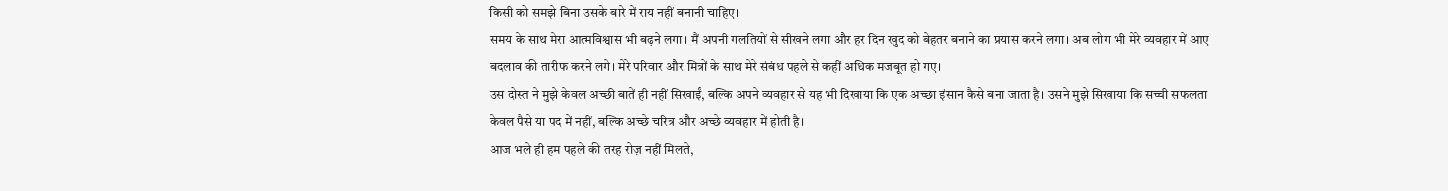किसी को समझे बिना उसके बारे में राय नहीं बनानी चाहिए।
समय के साथ मेरा आत्मविश्वास भी बढ़ने लगा। मैं अपनी गलतियों से सीखने लगा और हर दिन खुद को बेहतर बनाने का प्रयास करने लगा। अब लोग भी मेरे व्यवहार में आए बदलाव की तारीफ करने लगे। मेरे परिवार और मित्रों के साथ मेरे संबंध पहले से कहीं अधिक मजबूत हो गए।
उस दोस्त ने मुझे केवल अच्छी बातें ही नहीं सिखाईं, बल्कि अपने व्यवहार से यह भी दिखाया कि एक अच्छा इंसान कैसे बना जाता है। उसने मुझे सिखाया कि सच्ची सफलता केवल पैसे या पद में नहीं, बल्कि अच्छे चरित्र और अच्छे व्यवहार में होती है।
आज भले ही हम पहले की तरह रोज़ नहीं मिलते,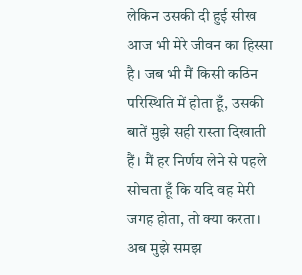लेकिन उसकी दी हुई सीख आज भी मेरे जीवन का हिस्सा है। जब भी मैं किसी कठिन परिस्थिति में होता हूँ, उसकी बातें मुझे सही रास्ता दिखाती हैं। मैं हर निर्णय लेने से पहले सोचता हूँ कि यदि वह मेरी जगह होता, तो क्या करता।
अब मुझे समझ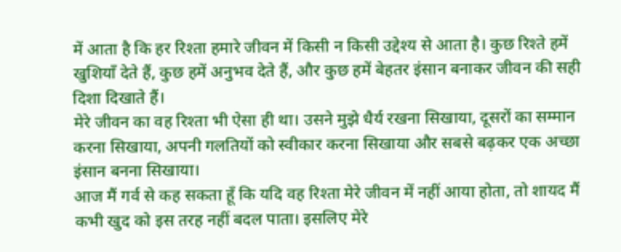में आता है कि हर रिश्ता हमारे जीवन में किसी न किसी उद्देश्य से आता है। कुछ रिश्ते हमें खुशियाँ देते हैं, कुछ हमें अनुभव देते हैं, और कुछ हमें बेहतर इंसान बनाकर जीवन की सही दिशा दिखाते हैं।
मेरे जीवन का वह रिश्ता भी ऐसा ही था। उसने मुझे धैर्य रखना सिखाया, दूसरों का सम्मान करना सिखाया, अपनी गलतियों को स्वीकार करना सिखाया और सबसे बढ़कर एक अच्छा इंसान बनना सिखाया।
आज मैं गर्व से कह सकता हूँ कि यदि वह रिश्ता मेरे जीवन में नहीं आया होता, तो शायद मैं कभी खुद को इस तरह नहीं बदल पाता। इसलिए मेरे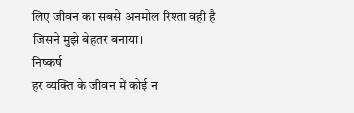लिए जीवन का सबसे अनमोल रिश्ता वही है जिसने मुझे बेहतर बनाया।
निष्कर्ष
हर व्यक्ति के जीवन में कोई न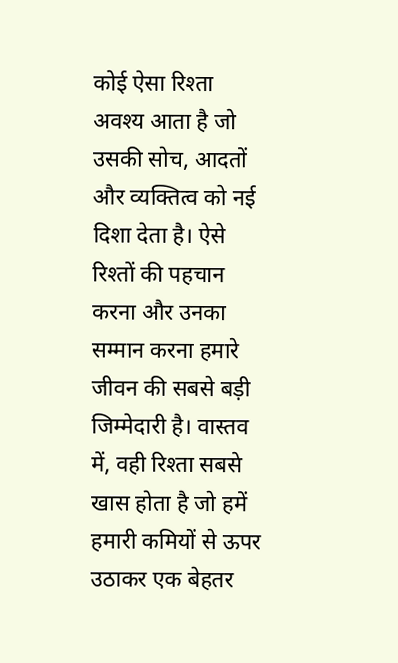कोई ऐसा रिश्ता अवश्य आता है जो उसकी सोच, आदतों और व्यक्तित्व को नई दिशा देता है। ऐसे रिश्तों की पहचान करना और उनका सम्मान करना हमारे जीवन की सबसे बड़ी जिम्मेदारी है। वास्तव में, वही रिश्ता सबसे खास होता है जो हमें हमारी कमियों से ऊपर उठाकर एक बेहतर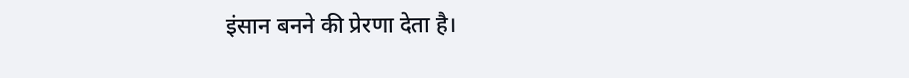इंसान बनने की प्रेरणा देता है।